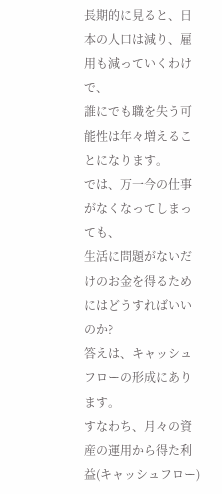長期的に見ると、日本の人口は減り、雇用も減っていくわけで、
誰にでも職を失う可能性は年々増えることになります。
では、万一今の仕事がなくなってしまっても、
生活に問題がないだけのお金を得るためにはどうすればいいのか?
答えは、キャッシュフローの形成にあります。
すなわち、月々の資産の運用から得た利益(キャッシュフロー)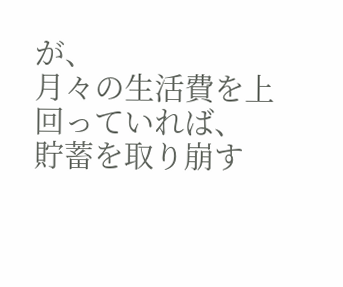が、
月々の生活費を上回っていれば、
貯蓄を取り崩す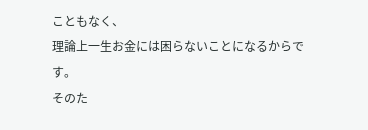こともなく、
理論上一生お金には困らないことになるからです。
そのた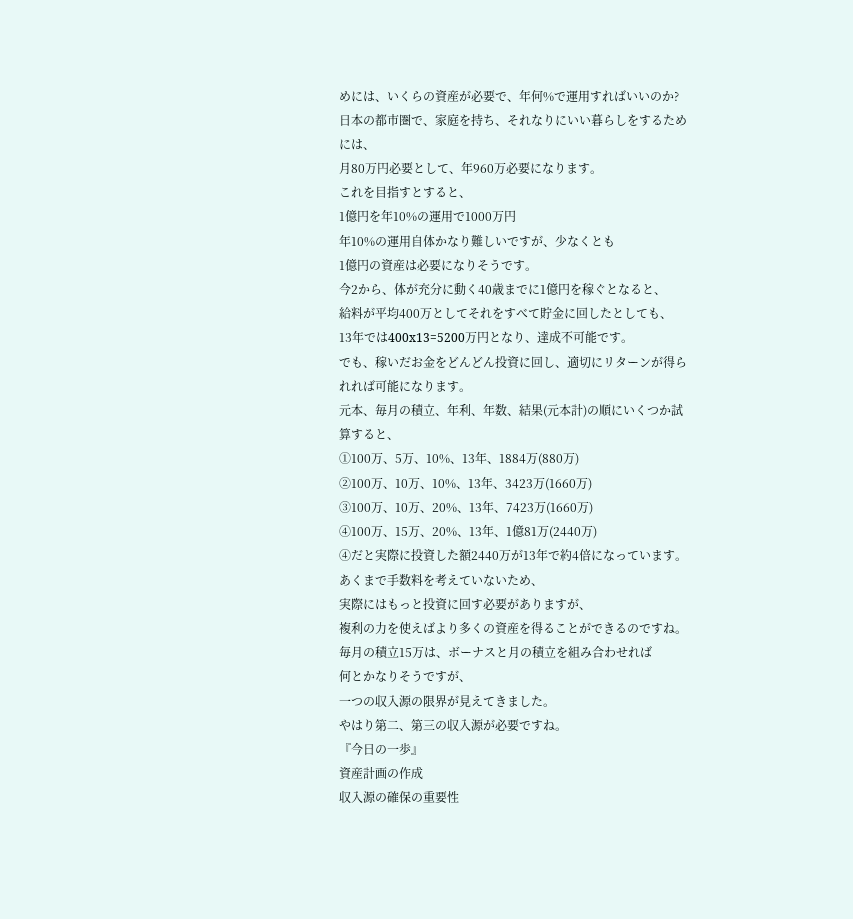めには、いくらの資産が必要で、年何%で運用すればいいのか?
日本の都市圏で、家庭を持ち、それなりにいい暮らしをするためには、
月80万円必要として、年960万必要になります。
これを目指すとすると、
1億円を年10%の運用で1000万円
年10%の運用自体かなり難しいですが、少なくとも
1億円の資産は必要になりそうです。
今2から、体が充分に動く40歳までに1億円を稼ぐとなると、
給料が平均400万としてそれをすべて貯金に回したとしても、
13年では400x13=5200万円となり、達成不可能です。
でも、稼いだお金をどんどん投資に回し、適切にリターンが得られれば可能になります。
元本、毎月の積立、年利、年数、結果(元本計)の順にいくつか試算すると、
①100万、5万、10%、13年、1884万(880万)
②100万、10万、10%、13年、3423万(1660万)
③100万、10万、20%、13年、7423万(1660万)
④100万、15万、20%、13年、1億81万(2440万)
④だと実際に投資した額2440万が13年で約4倍になっています。
あくまで手数料を考えていないため、
実際にはもっと投資に回す必要がありますが、
複利の力を使えばより多くの資産を得ることができるのですね。
毎月の積立15万は、ボーナスと月の積立を組み合わせれば
何とかなりそうですが、
一つの収入源の限界が見えてきました。
やはり第二、第三の収入源が必要ですね。
『今日の一歩』
資産計画の作成
収入源の確保の重要性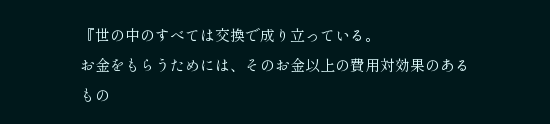『世の中のすべては交換で成り立っている。
お金をもらうためには、そのお金以上の費用対効果のある
もの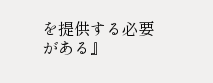を提供する必要がある』